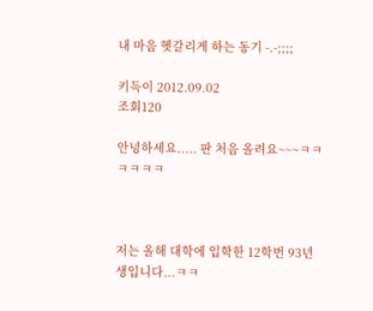내 마음 헷갈리게 하는 동기 -.-;;;;

키득이 2012.09.02
조회120

안녕하세요..... 판 처음 올려요~~~ㅋㅋㅋㅋㅋㅋ



저는 올해 대학에 입학한 12학번 93년생입니다...ㅋㅋ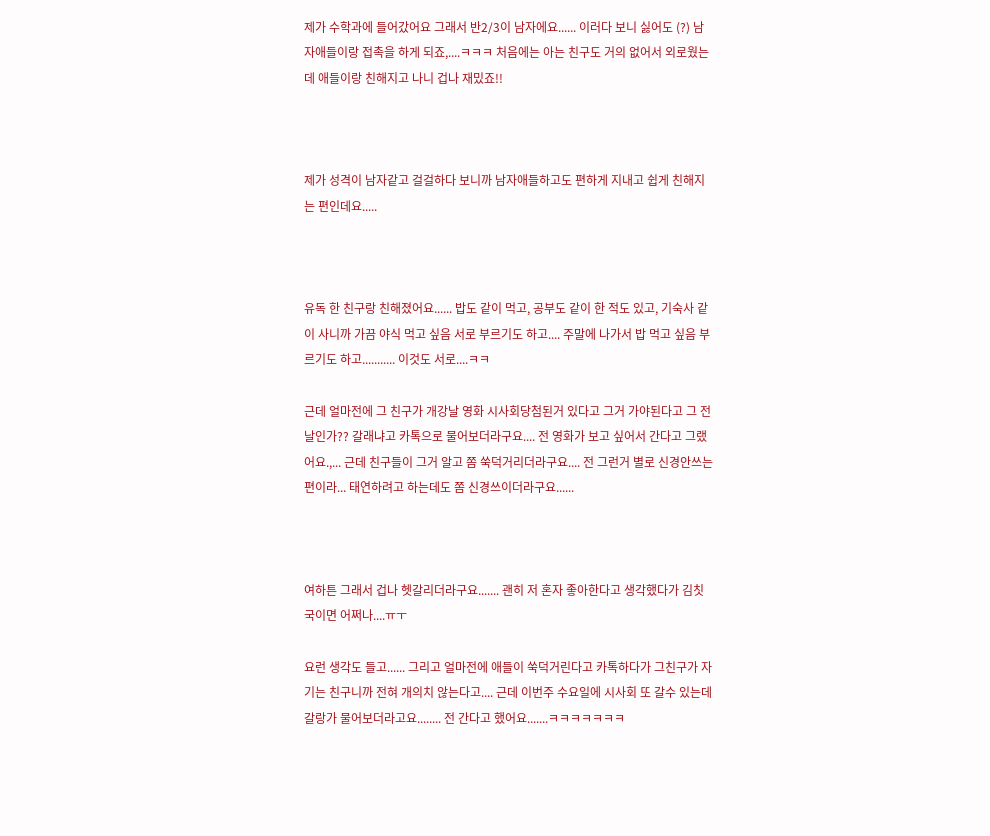제가 수학과에 들어갔어요 그래서 반2/3이 남자에요...... 이러다 보니 싫어도 (?) 남자애들이랑 접촉을 하게 되죠,....ㅋㅋㅋ 처음에는 아는 친구도 거의 없어서 외로웠는데 애들이랑 친해지고 나니 겁나 재밌죠!!



제가 성격이 남자같고 걸걸하다 보니까 남자애들하고도 편하게 지내고 쉽게 친해지는 편인데요.....



유독 한 친구랑 친해졌어요...... 밥도 같이 먹고, 공부도 같이 한 적도 있고, 기숙사 같이 사니까 가끔 야식 먹고 싶음 서로 부르기도 하고.... 주말에 나가서 밥 먹고 싶음 부르기도 하고........... 이것도 서로....ㅋㅋ

근데 얼마전에 그 친구가 개강날 영화 시사회당첨된거 있다고 그거 가야된다고 그 전날인가?? 갈래냐고 카톡으로 물어보더라구요.... 전 영화가 보고 싶어서 간다고 그랬어요.,... 근데 친구들이 그거 알고 쫌 쑥덕거리더라구요.... 전 그런거 별로 신경안쓰는 편이라... 태연하려고 하는데도 쫌 신경쓰이더라구요......



여하튼 그래서 겁나 헷갈리더라구요....... 괜히 저 혼자 좋아한다고 생각했다가 김칫국이면 어쩌나....ㅠㅜ

요런 생각도 들고...... 그리고 얼마전에 애들이 쑥덕거린다고 카톡하다가 그친구가 자기는 친구니까 전혀 개의치 않는다고.... 근데 이번주 수요일에 시사회 또 갈수 있는데 갈랑가 물어보더라고요........ 전 간다고 했어요.......ㅋㅋㅋㅋㅋㅋㅋ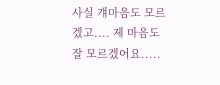사실 걔마음도 모르겠고.... 제 마음도 잘 모르겠어요.....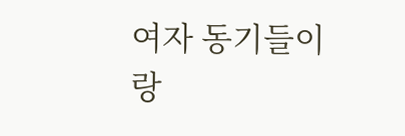여자 동기들이랑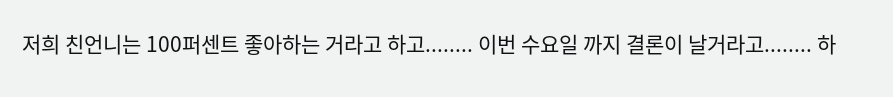저희 친언니는 100퍼센트 좋아하는 거라고 하고........ 이번 수요일 까지 결론이 날거라고........ 하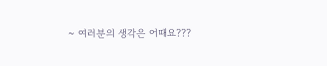~ 여러분의 생각은 어때요???